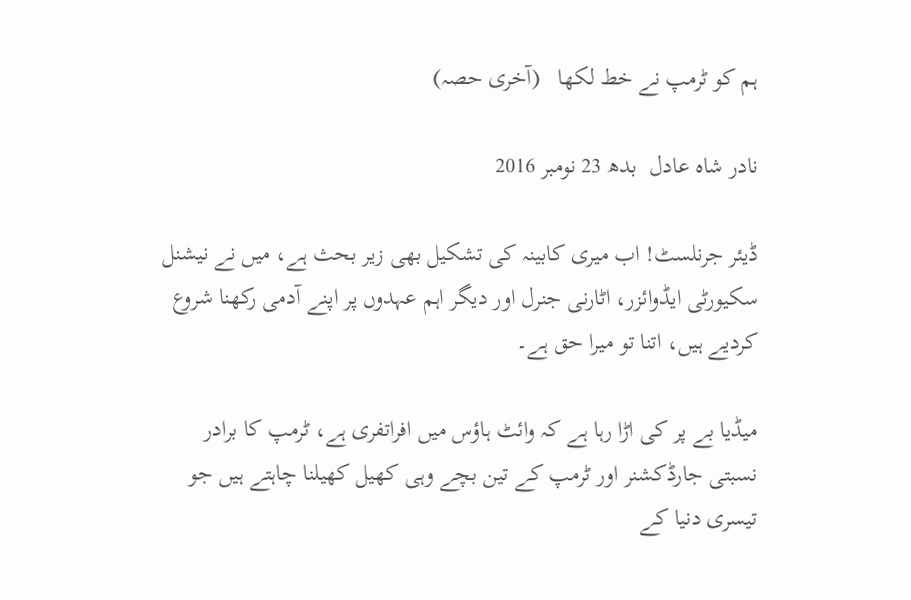ہم کو ٹرمپ نے خط لکھا   (آخری حصہ)

نادر شاہ عادل  بدھ 23 نومبر 2016

ڈیئر جرنلسٹ! اب میری کابینہ کی تشکیل بھی زیر بحث ہے، میں نے نیشنل سکیورٹی ایڈوائزر، اٹارنی جنرل اور دیگر اہم عہدوں پر اپنے آدمی رکھنا شروع کردیے ہیں، اتنا تو میرا حق ہے۔

میڈیا بے پر کی اڑا رہا ہے کہ وائٹ ہاؤس میں افراتفری ہے، ٹرمپ کا برادر نسبتی جارڈکشنر اور ٹرمپ کے تین بچے وہی کھیل کھیلنا چاہتے ہیں جو تیسری دنیا کے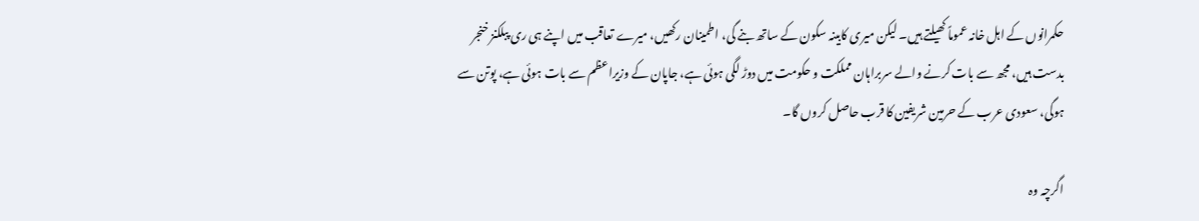حکمرانوں کے اہل خانہ عموماً کھیلتے ہیں۔ لیکن میری کابینہ سکون کے ساتھ بنے گی، اطمینان رکھیں، میرے تعاقب میں اپنے ہی ری پبلکنز خنجر بدست ہیں، مجھ سے بات کرنے والے سربراہان مملکت و حکومت میں دوڑ لگی ہوئی ہے، جاپان کے وزیراعظم سے بات ہوئی ہے، پوتن سے ہوگی، سعودی عرب کے حرمین شریفین کا قرب حاصل کروں گا۔

اگرچہ وہ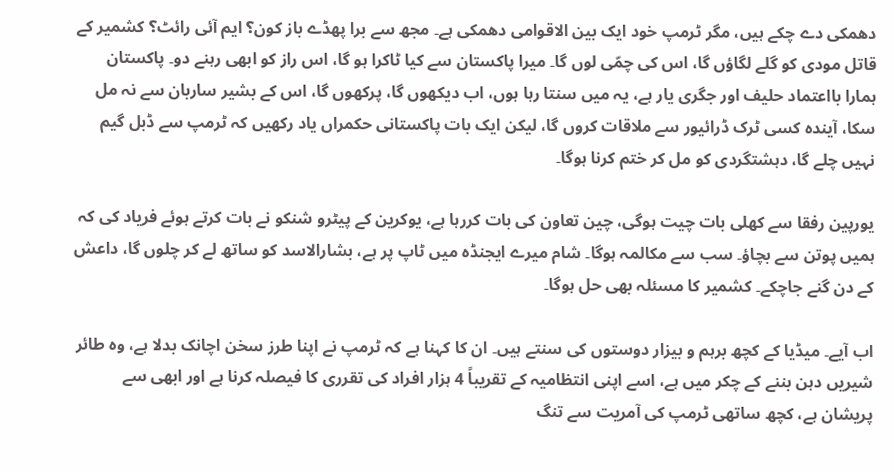دھمکی دے چکے ہیں، مگر ٹرمپ خود ایک بین الاقوامی دھمکی ہے۔ مجھ سے برا پھڈے باز کون؟ ایم آئی رائٹ؟ کشمیر کے قاتل مودی کو گلے لگاؤں گا، اس کی چمّی لوں گا۔ میرا پاکستان سے کیا ٹاکرا ہو گا، اس راز کو ابھی رہنے دو۔ پاکستان ہمارا بااعتماد حلیف اور جگری یار ہے، یہ میں سنتا رہا ہوں، اب دیکھوں گا، پرکھوں گا، اس کے بشیر ساربان سے نہ مل سکا، آیندہ کسی ٹرک ڈرائیور سے ملاقات کروں گا، لیکن ایک بات پاکستانی حکمراں یاد رکھیں کہ ٹرمپ سے ڈبل گیم نہیں چلے گا، دہشتگردی کو مل کر ختم کرنا ہوگا۔

یورپین رفقا سے کھلی بات چیت ہوگی، چین تعاون کی بات کررہا ہے، یوکرین کے پیٹرو شنکو نے بات کرتے ہوئے فریاد کی کہ ہمیں پوتن سے بچاؤ۔ سب سے مکالمہ ہوگا۔ شام میرے ایجنڈہ میں ٹاپ پر ہے، بشارالاسد کو ساتھ لے کر چلوں گا، داعش کے دن گنے جاچکے۔ کشمیر کا مسئلہ بھی حل ہوگا۔

اب آیے۔ میڈیا کے کچھ برہم و بیزار دوستوں کی سنتے ہیں۔ ان کا کہنا ہے کہ ٹرمپ نے اپنا طرز سخن اچانک بدلا ہے، وہ طائر شیریں دہن بننے کے چکر میں ہے، اسے اپنی انتظامیہ کے تقریباً 4 ہزار افراد کی تقرری کا فیصلہ کرنا ہے اور ابھی سے پریشان ہے، کچھ ساتھی ٹرمپ کی آمریت سے تنگ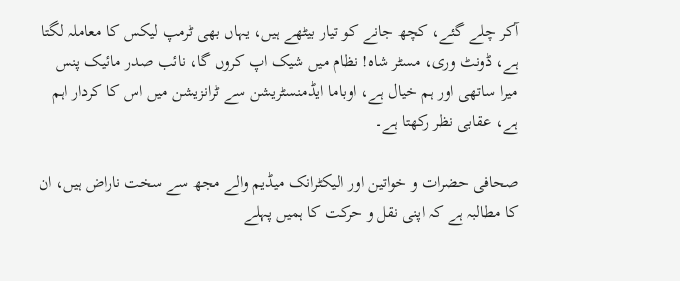آکر چلے گئے، کچھ جانے کو تیار بیٹھے ہیں، یہاں بھی ٹرمپ لیکس کا معاملہ لگتا ہے، ڈونٹ وری، مسٹر شاہ! نظام میں شیک اپ کروں گا، نائب صدر مائیک پنس میرا ساتھی اور ہم خیال ہے، اوباما ایڈمنسٹریشن سے ٹرانزیشن میں اس کا کردار اہم ہے، عقابی نظر رکھتا ہے۔

صحافی حضرات و خواتین اور الیکٹرانک میڈیم والے مجھ سے سخت ناراض ہیں، ان کا مطالبہ ہے کہ اپنی نقل و حرکت کا ہمیں پہلے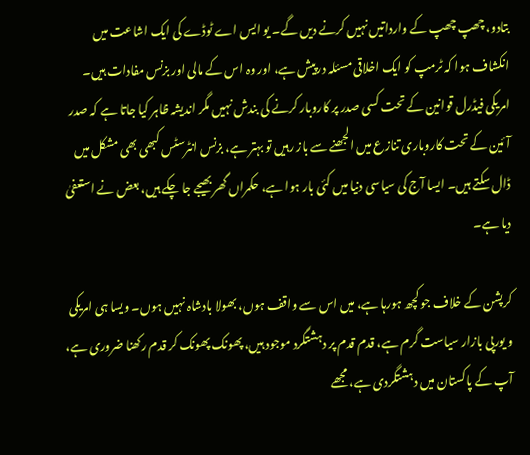بتادو، چھپ چھپ کے وارداتیں نہیں کرنے دیں گے۔ یو ایس اے ٹوڈے کی ایک اشاعت میں انکشاف ہوا کہ ٹرمپ کو ایک اخلاقی مسئلہ درپیش ہے، اور وہ اس کے مالی اور بزنس مفادات ہیں۔ امریکی فیڈرل قوانین کے تحت کسی صدر پر کاروبار کرنے کی بندش نہیں مگر اندیشہ ظاہر کیا جاتا ہے کہ صدر آئین کے تحت کاروباری تنازع میں الجھنے سے باز رہیں تو بہتر ہے، بزنس انٹرسٹس کبھی بھی مشکل میں ڈال سکتے ہیں۔ ایسا آج کی سیاسی دنیا میں کئی بار ہوا ہے، حکمراں گھر بھیجے جا چکے ہیں، بعض نے استعفیٰ دیا ہے۔

کرپشن کے خلاف جو کچھ ہورہا ہے، میں اس سے واقف ہوں، بھولا بادشاہ نہیں ہوں۔ ویسا ہی امریکی و یورپی بازار سیاست گرم ہے، قدم قدم پر دہشتگرد موجود ہیں، پھونک پھونک کر قدم رکھنا ضروری ہے، آپ کے پاکستان میں دہشتگردی ہے، مجھے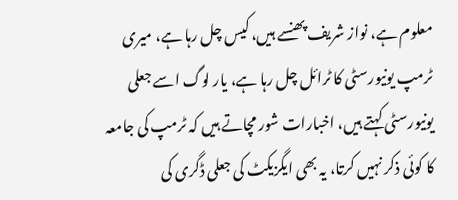معلوم ہے، نواز شریف پھنسے ہیں، کیس چل رہا ہے، میری ٹرمپ یونیورسٹی کا ٹرائل چل رہا ہے، یار لوگ اسے جعلی یونیورسٹی کہتے ہیں، اخبارات شور مچاتے ہیں کہ ٹرمپ کی جامعہ کا کوئی ذکر نہیں کرتا، یہ بھی ایگزیکٹ کی جعلی ڈگری کی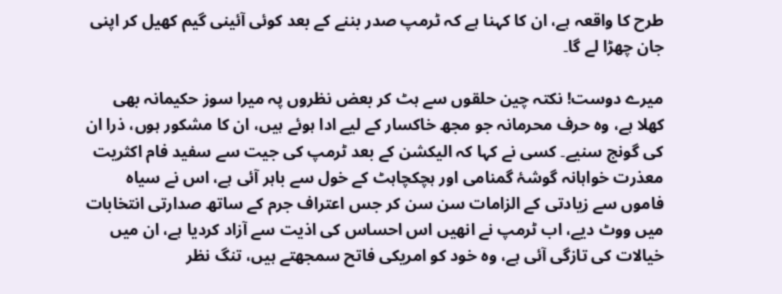طرح کا واقعہ ہے، ان کا کہنا ہے کہ ٹرمپ صدر بننے کے بعد کوئی آئینی گیم کھیل کر اپنی جان چھڑا لے گا۔

میرے دوست! نکتہ چین حلقوں سے ہٹ کر بعض نظروں پہ میرا سوز حکیمانہ بھی کھلا ہے، وہ حرف محرمانہ جو مجھ خاکسار کے لیے ادا ہوئے ہیں، ان کا مشکور ہوں، ذرا ان کی گونج سنیے۔ کسی نے کہا کہ الیکشن کے بعد ٹرمپ کی جیت سے سفید فام اکثریت معذرت خواہانہ گوشۂ گمنامی اور ہچکچاہٹ کے خول سے باہر آئی ہے، اس نے سیاہ فاموں سے زیادتی کے الزامات سن سن کر جس اعتراف جرم کے ساتھ صدارتی انتخابات میں ووٹ دیے، اب ٹرمپ نے انھیں اس احساس کی اذیت سے آزاد کردیا ہے، ان میں خیالات کی تازگی آئی ہے، وہ خود کو امریکی فاتح سمجھتے ہیں، تنگ نظر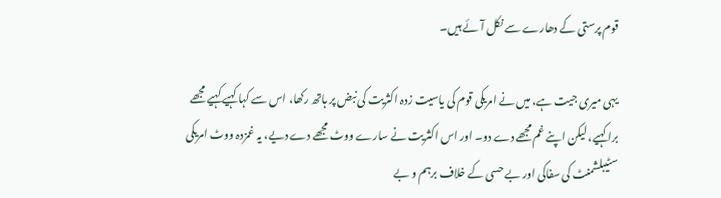قوم پرستی کے دھارے سے نکل آئے ہیں۔

یہی میری جیت ہے، میں نے امریکی قوم کی یاسیت زدہ اکثریت کی نبض پر ہاتھ رکھا، اس سے کہا کہیے کہیے مجھے برا کہیے، لیکن اپنے غم مجھے دے دو۔ اور اس اکثریت نے سارے ووٹ مجھے دے دیے، یہ غمزدہ ووٹ امریکی سٹیبلشمنٹ کی سفاکی اور بے حسی کے خلاف برہم و بے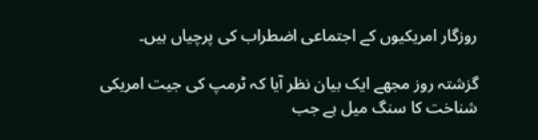روزگار امریکیوں کے اجتماعی اضطراب کی پرچیاں ہیں۔

گزشتہ روز مجھے ایک بیان نظر آیا کہ ٹرمپ کی جیت امریکی شناخت کا سنگ میل ہے جب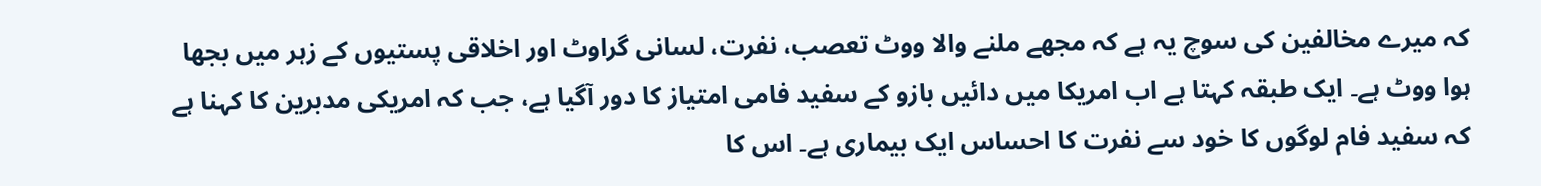کہ میرے مخالفین کی سوچ یہ ہے کہ مجھے ملنے والا ووٹ تعصب، نفرت، لسانی گراوٹ اور اخلاقی پستیوں کے زہر میں بجھا ہوا ووٹ ہے۔ ایک طبقہ کہتا ہے اب امریکا میں دائیں بازو کے سفید فامی امتیاز کا دور آگیا ہے، جب کہ امریکی مدبرین کا کہنا ہے کہ سفید فام لوگوں کا خود سے نفرت کا احساس ایک بیماری ہے۔ اس کا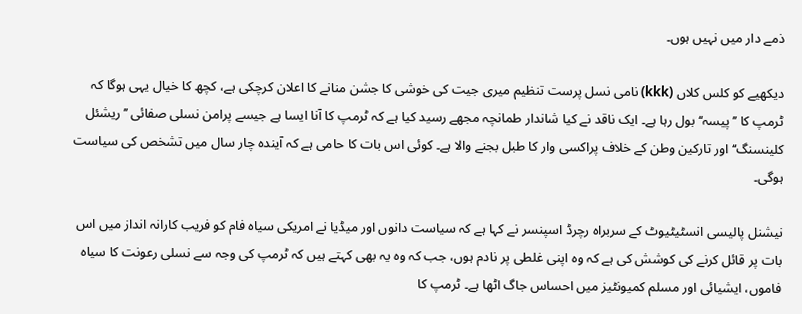ذمے دار میں نہیں ہوں۔

دیکھیے کو کلس کلاں (kkk) نامی نسل پرست تنظیم میری جیت کی خوشی کا جشن منانے کا اعلان کرچکی ہے، کچھ کا خیال یہی ہوگا کہ ٹرمپ کا ’’پیسہ‘‘ بول رہا ہے۔ ایک ناقد نے کیا شاندار طمانچہ مجھے رسید کیا ہے کہ ٹرمپ کا آنا ایسا ہے جیسے پرامن نسلی صفائی ’’ریشئل کلینسنگ‘‘ اور تارکین وطن کے خلاف پراکسی وار کا طبل بجنے والا ہے۔ کوئی اس بات کا حامی ہے کہ آیندہ چار سال میں تشخص کی سیاست ہوگی۔

نیشنل پالیسی انسٹیٹیوٹ کے سربراہ رچرڈ اسپنسر نے کہا ہے کہ سیاست دانوں اور میڈیا نے امریکی سیاہ فام کو فریب کارانہ انداز میں اس بات پر قائل کرنے کی کوشش کی ہے کہ وہ اپنی غلطی پر نادم ہوں، جب کہ وہ یہ بھی کہتے ہیں کہ ٹرمپ کی وجہ سے نسلی رعونت کا سیاہ فاموں، ایشیائی اور مسلم کمیونٹیز میں احساس جاگ اٹھا ہے۔ ٹرمپ کا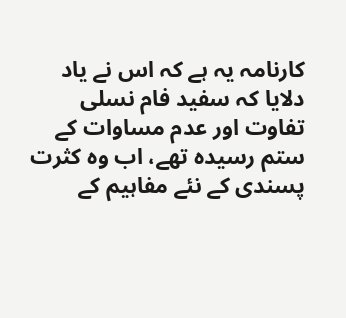کارنامہ یہ ہے کہ اس نے یاد دلایا کہ سفید فام نسلی تفاوت اور عدم مساوات کے ستم رسیدہ تھے، اب وہ کثرت پسندی کے نئے مفاہیم کے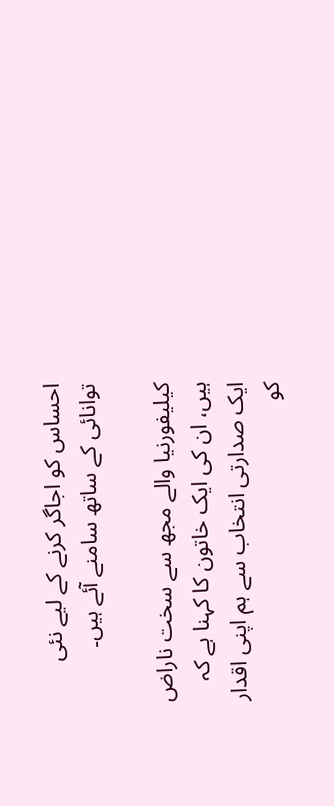احساس کو اجاگر کرنے کے لیے نئی توانائی کے ساتھ سامنے آئے ہیں۔

کیلیفورنیا والے مجھ سے سخت ناراض ہیں، ان کی ایک خاتون کا کہنا ہے کہ ایک صدارتی انتخاب سے ہم اپنی اقدار کو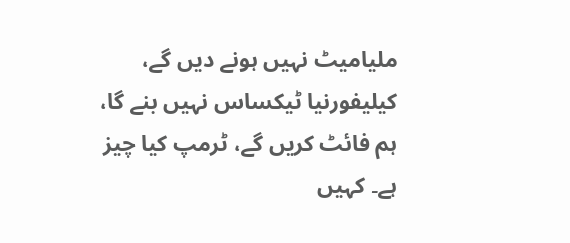ملیامیٹ نہیں ہونے دیں گے، کیلیفورنیا ٹیکساس نہیں بنے گا، ہم فائٹ کریں گے، ٹرمپ کیا چیز ہے۔ کہیں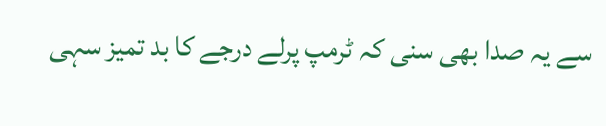سے یہ صدا بھی سنی کہ ٹرمپ پرلے درجے کا بد تمیز سہی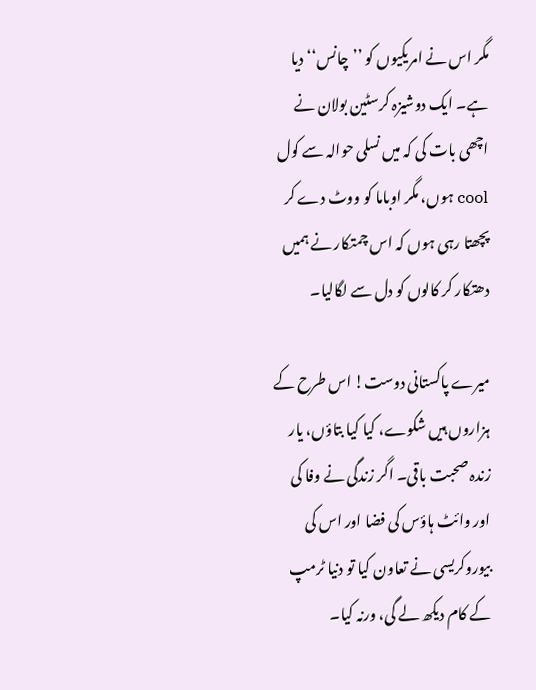مگر اس نے امریکیوں کو ’’چانس‘‘ دیا ہے۔ ایک دوشیزہ کرسٹین بولان نے اچھی بات کی کہ میں نسلی حوالہ سے کول cool ہوں، مگر اوباما کو ووٹ دے کر پچھتا رہی ہوں کہ اس چمتکار نے ہمیں دھتکار کر کالوں کو دل سے لگالیا۔

میرے پاکستانی دوست! اس طرح کے ہزاروں ہیں شکوے، کیا کیا بتاؤں، یار زندہ صحبت باقی۔ اگر زندگی نے وفا کی اور وائٹ ہاؤس کی فضا اور اس کی بیوروکریسی نے تعاون کیا تو دنیا ٹرمپ کے کام دیکھ لے گی، ورنہ کیا۔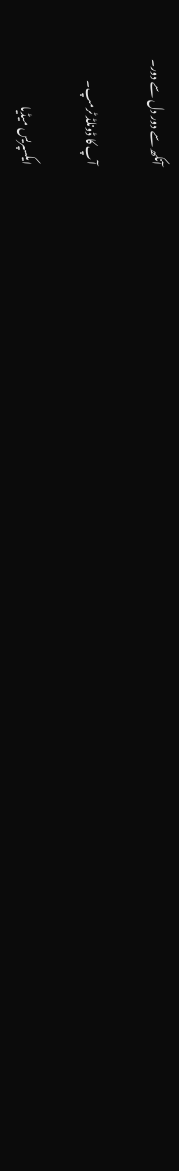آنکھ سے دور دل سے دور۔

آپ کا ڈونلڈ ٹرمپ۔

ایکسپریس میڈیا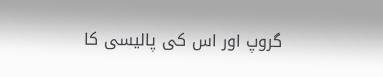گروپ اور اس کی پالیسی کا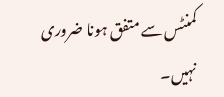کمنٹس سے متفق ہونا ضروری نہیں۔